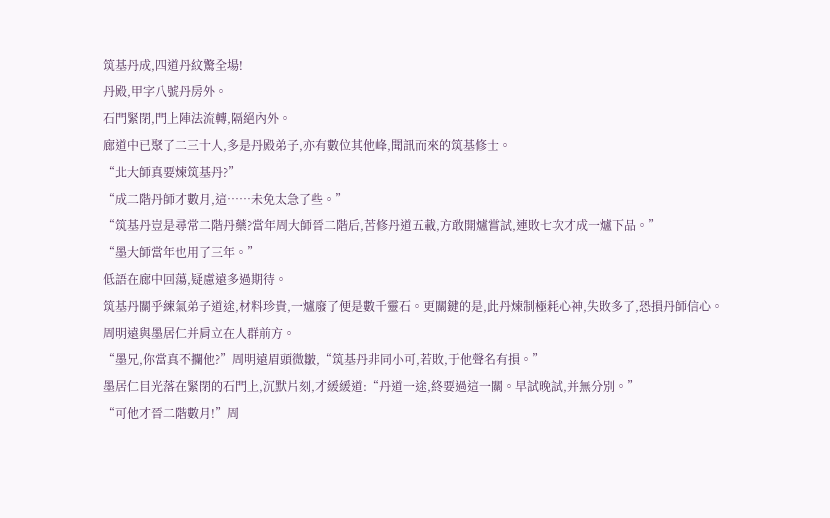筑基丹成,四道丹紋驚全場!
丹殿,甲字八號丹房外。
石門緊閉,門上陣法流轉,隔絕內外。
廊道中已聚了二三十人,多是丹殿弟子,亦有數位其他峰,聞訊而來的筑基修士。
“北大師真要煉筑基丹?”
“成二階丹師才數月,這……未免太急了些。”
“筑基丹豈是尋常二階丹藥?當年周大師晉二階后,苦修丹道五載,方敢開爐嘗試,連敗七次才成一爐下品。”
“墨大師當年也用了三年。”
低語在廊中回蕩,疑慮遠多過期待。
筑基丹關乎練氣弟子道途,材料珍貴,一爐廢了便是數千靈石。更關鍵的是,此丹煉制極耗心神,失敗多了,恐損丹師信心。
周明遠與墨居仁并肩立在人群前方。
“墨兄,你當真不攔他?”周明遠眉頭微皺,“筑基丹非同小可,若敗,于他聲名有損。”
墨居仁目光落在緊閉的石門上,沉默片刻,才緩緩道:“丹道一途,終要過這一關。早試晚試,并無分別。”
“可他才晉二階數月!”周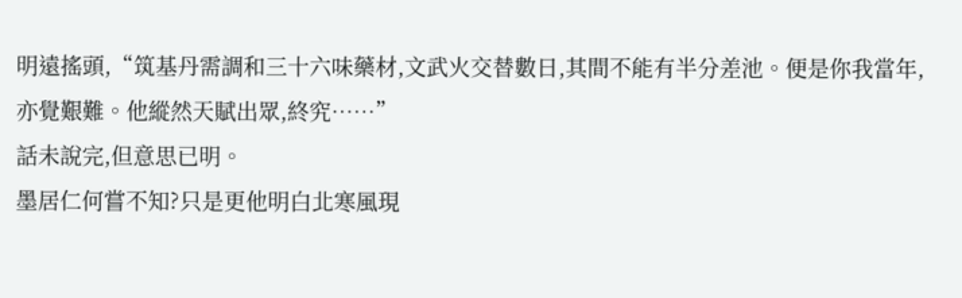明遠搖頭,“筑基丹需調和三十六味藥材,文武火交替數日,其間不能有半分差池。便是你我當年,亦覺艱難。他縱然天賦出眾,終究……”
話未說完,但意思已明。
墨居仁何嘗不知?只是更他明白北寒風現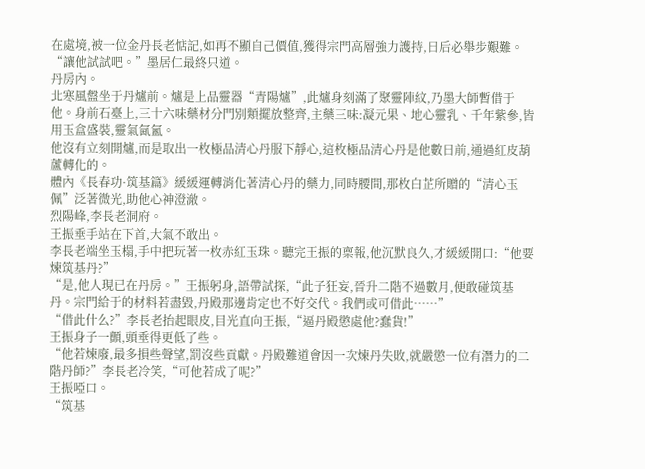在處境,被一位金丹長老惦記,如再不顯自己價值,獲得宗門高層強力護持,日后必舉步艱難。
“讓他試試吧。”墨居仁最終只道。
丹房內。
北寒風盤坐于丹爐前。爐是上品靈器“青陽爐”,此爐身刻滿了聚靈陣紋,乃墨大師暫借于他。身前石臺上,三十六味藥材分門別類擺放整齊,主藥三味:凝元果、地心靈乳、千年紫參,皆用玉盒盛裝,靈氣氤氳。
他沒有立刻開爐,而是取出一枚極品清心丹服下靜心,這枚極品清心丹是他數日前,通過紅皮葫蘆轉化的。
體內《長春功·筑基篇》緩緩運轉消化著清心丹的藥力,同時腰間,那枚白芷所贈的“清心玉佩”泛著微光,助他心神澄澈。
烈陽峰,李長老洞府。
王振垂手站在下首,大氣不敢出。
李長老端坐玉榻,手中把玩著一枚赤紅玉珠。聽完王振的稟報,他沉默良久,才緩緩開口:“他要煉筑基丹?”
“是,他人現已在丹房。”王振躬身,語帶試探,“此子狂妄,晉升二階不過數月,便敢碰筑基丹。宗門給于的材料若盡毀,丹殿那邊肯定也不好交代。我們或可借此……”
“借此什么?”李長老抬起眼皮,目光直向王振,“逼丹殿懲處他?蠢貨!”
王振身子一顫,頭垂得更低了些。
“他若煉廢,最多損些聲望,罰沒些貢獻。丹殿難道會因一次煉丹失敗,就嚴懲一位有潛力的二階丹師?”李長老冷笑,“可他若成了呢?”
王振啞口。
“筑基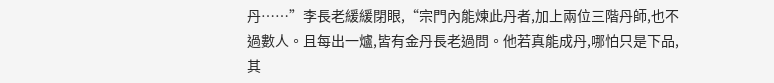丹……”李長老緩緩閉眼,“宗門內能煉此丹者,加上兩位三階丹師,也不過數人。且每出一爐,皆有金丹長老過問。他若真能成丹,哪怕只是下品,其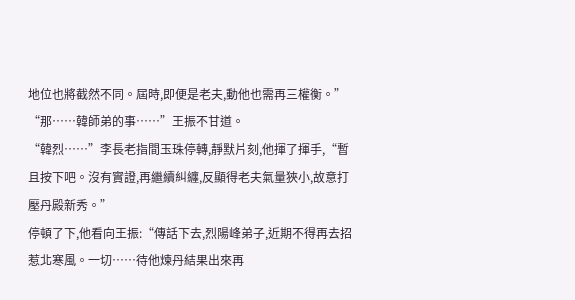地位也將截然不同。屆時,即便是老夫,動他也需再三權衡。”
“那……韓師弟的事……”王振不甘道。
“韓烈……”李長老指間玉珠停轉,靜默片刻,他揮了揮手,“暫且按下吧。沒有實證,再繼續糾纏,反顯得老夫氣量狹小,故意打壓丹殿新秀。”
停頓了下,他看向王振:“傳話下去,烈陽峰弟子,近期不得再去招惹北寒風。一切……待他煉丹結果出來再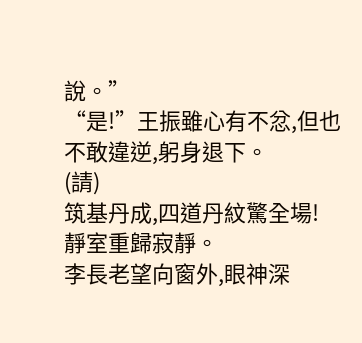說。”
“是!”王振雖心有不忿,但也不敢違逆,躬身退下。
(請)
筑基丹成,四道丹紋驚全場!
靜室重歸寂靜。
李長老望向窗外,眼神深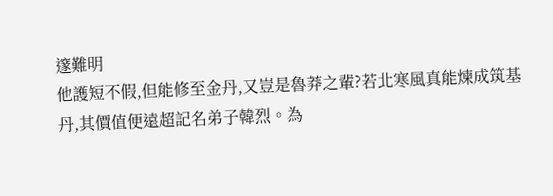邃難明
他護短不假,但能修至金丹,又豈是魯莽之輩?若北寒風真能煉成筑基丹,其價值便遠超記名弟子韓烈。為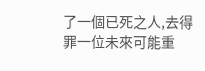了一個已死之人,去得罪一位未來可能重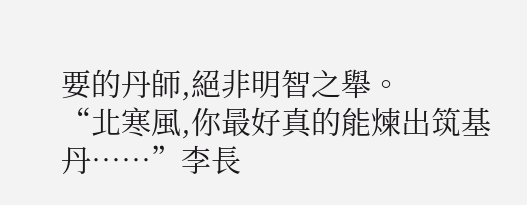要的丹師,絕非明智之舉。
“北寒風,你最好真的能煉出筑基丹……”李長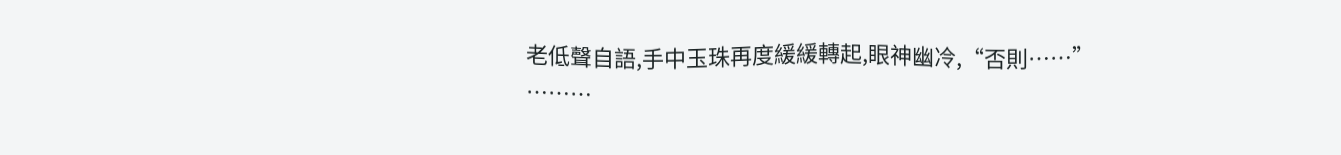老低聲自語,手中玉珠再度緩緩轉起,眼神幽冷,“否則……”
………